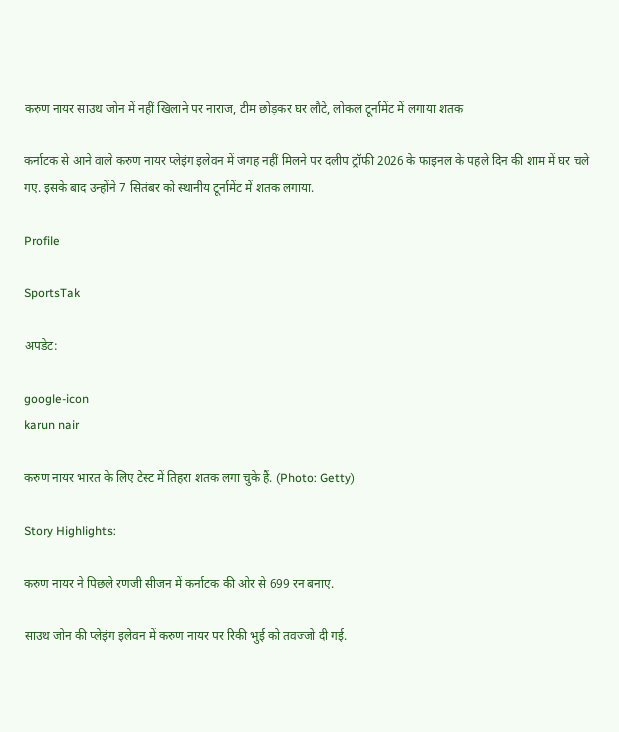करुण नायर साउथ जोन में नहीं खिलाने पर नाराज, टीम छोड़कर घर लौटे, लोकल टूर्नामेंट में लगाया शतक

कर्नाटक से आने वाले करुण नायर प्लेइंग इलेवन में जगह नहीं मिलने पर दलीप ट्रॉफी 2026 के फाइनल के पहले दिन की शाम में घर चले गए. इसके बाद उन्होंने 7 सितंबर को स्थानीय टूर्नामेंट में शतक लगाया.

Profile

SportsTak

अपडेट:

google-icon
karun nair

करुण नायर भारत के लिए टेस्ट में तिहरा शतक लगा चुके हैं. (Photo: Getty)

Story Highlights:

करुण नायर ने पिछले रणजी सीजन में कर्नाटक की ओर से 699 रन बनाए.

साउथ जोन की प्लेइंग इलेवन में करुण नायर पर रिकी भुई को तवज्जो दी गई.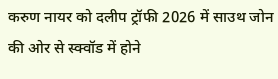करुण नायर को दलीप ट्रॉफी 2026 में साउथ जोन की ओर से स्क्वॉड में होने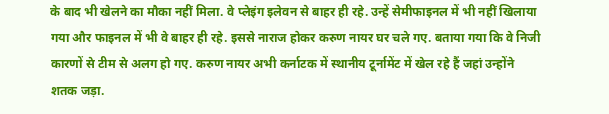के बाद भी खेलने का मौका नहीं मिला. वे प्लेइंग इलेवन से बाहर ही रहे. उन्हें सेमीफाइनल में भी नहीं खिलाया गया और फाइनल में भी वे बाहर ही रहे. इससे नाराज होकर करुण नायर घर चले गए. बताया गया कि वे निजी कारणों से टीम से अलग हो गए. करुण नायर अभी कर्नाटक में स्थानीय टूर्नामेंट में खेल रहे हैं जहां उन्होंने शतक जड़ा.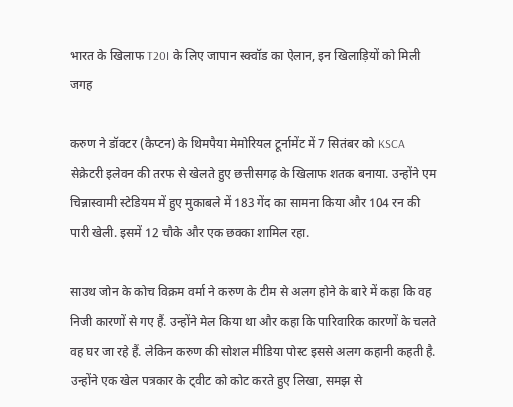भारत के खिलाफ T20I के लिए जापान स्क्वॉड का ऐलान, इन खिलाड़ियों को मिली जगह

करुण ने डॉक्टर (कैप्टन) के थिमपैया मेमोरियल टूर्नामेंट में 7 सितंबर को KSCA सेक्रेटरी इलेवन की तरफ से खेलते हुए छत्तीसगढ़ के खिलाफ शतक बनाया. उन्होंने एम चिन्नास्वामी स्टेडियम में हुए मुकाबले में 183 गेंद का सामना किया और 104 रन की पारी खेली. इसमें 12 चौके और एक छक्का शामिल रहा.

साउथ जोन के कोच विक्रम वर्मा ने करुण के टीम से अलग होने के बारे में कहा कि वह निजी कारणों से गए हैं. उन्होंने मेल किया था और कहा कि पारिवारिक कारणों के चलते वह घर जा रहे हैं. लेकिन करुण की सोशल मीडिया पोस्ट इससे अलग कहानी कहती है. उन्होंने एक खेल पत्रकार के ट्वीट को कोट करते हुए लिखा, समझ से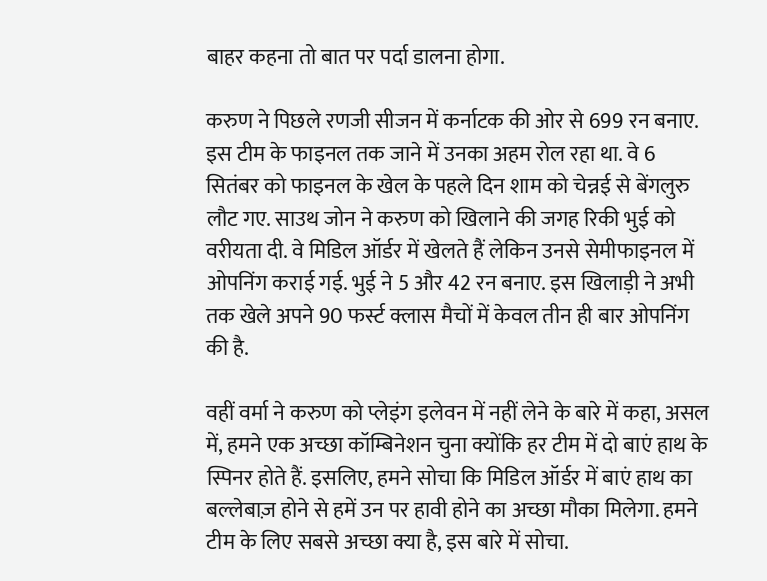बाहर कहना तो बात पर पर्दा डालना होगा.

करुण ने पिछले रणजी सीजन में कर्नाटक की ओर से 699 रन बनाए. इस टीम के फाइनल तक जाने में उनका अहम रोल रहा था. वे 6 सितंबर को फाइनल के खेल के पहले दिन शाम को चेन्नई से बेंगलुरु लौट गए. साउथ जोन ने करुण को खिलाने की जगह रिकी भुई को वरीयता दी. वे मिडिल ऑर्डर में खेलते हैं लेकिन उनसे सेमीफाइनल में ओपनिंग कराई गई. भुई ने 5 और 42 रन बनाए. इस खिलाड़ी ने अभी तक खेले अपने 90 फर्स्ट क्लास मैचों में केवल तीन ही बार ओपनिंग की है.

वहीं वर्मा ने करुण को प्लेइंग इलेवन में नहीं लेने के बारे में कहा, असल में, हमने एक अच्छा कॉम्बिनेशन चुना क्योंकि हर टीम में दो बाएं हाथ के स्पिनर होते हैं. इसलिए, हमने सोचा कि मिडिल ऑर्डर में बाएं हाथ का बल्लेबाज़ होने से हमें उन पर हावी होने का अच्छा मौका मिलेगा. हमने टीम के लिए सबसे अच्छा क्या है, इस बारे में सोचा.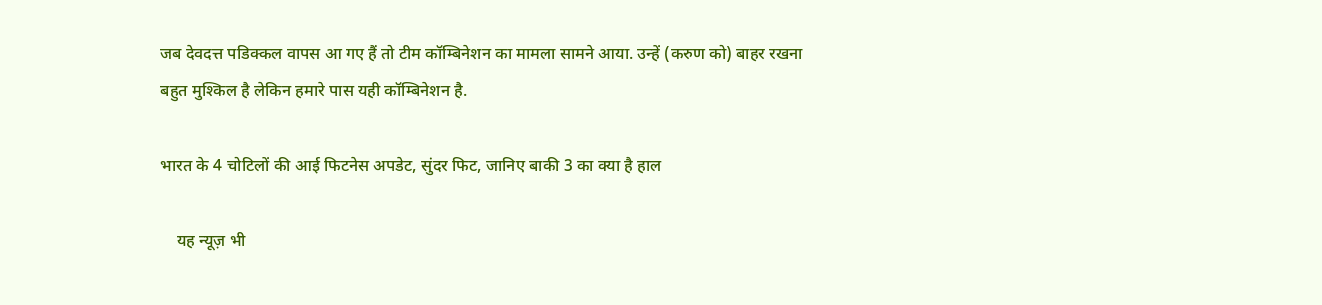जब देवदत्त पडिक्कल वापस आ गए हैं तो टीम कॉम्बिनेशन का मामला सामने आया. उन्हें (करुण को) बाहर रखना बहुत मुश्किल है लेकिन हमारे पास यही कॉम्बिनेशन है.

भारत के 4 चोटिलों की आई फिटनेस अपडेट, सुंदर फिट, जानिए बाकी 3 का क्या है हाल

    यह न्यूज़ भी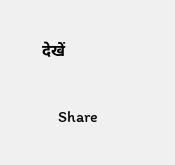देखें

    Share